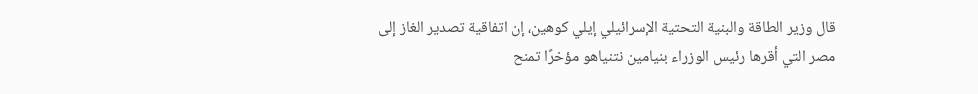قال وزير الطاقة والبنية التحتية الإسرائيلي إيلي كوهين، إن اتفاقية تصدير الغاز إلى مصر التي أقرها رئيس الوزراء بنيامين نتنياهو مؤخرًا تمنح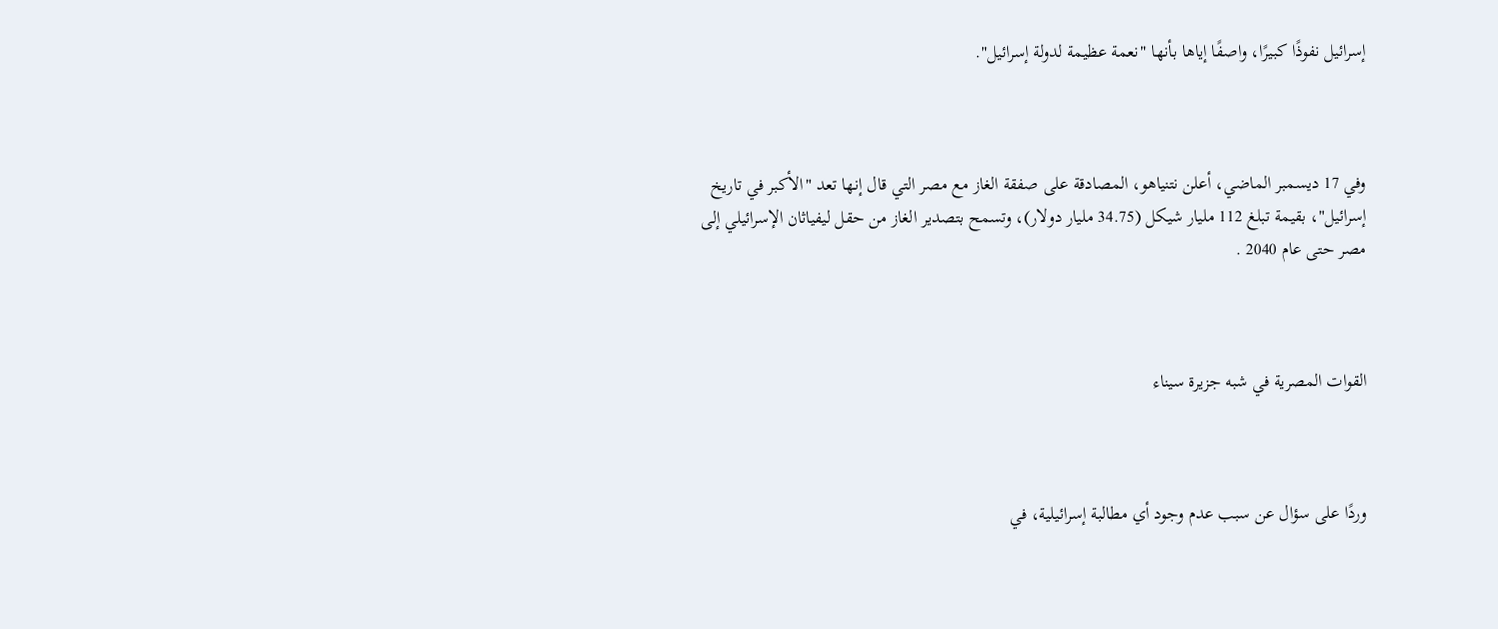إسرائيل نفوذًا كبيرًا، واصفًا إياها بأنها "نعمة عظيمة لدولة إسرائيل".



وفي 17 ديسمبر الماضي، أعلن نتنياهو، المصادقة على صفقة الغاز مع مصر التي قال إنها تعد "الأكبر في تاريخ إسرائيل"، بقيمة تبلغ 112 مليار شيكل (34.75 مليار دولار)، وتسمح بتصدير الغاز من حقل ليفياثان الإسرائيلي إلى مصر حتى عام 2040 .



القوات المصرية في شبه جزيرة سيناء



وردًا على سؤال عن سبب عدم وجود أي مطالبة إسرائيلية، في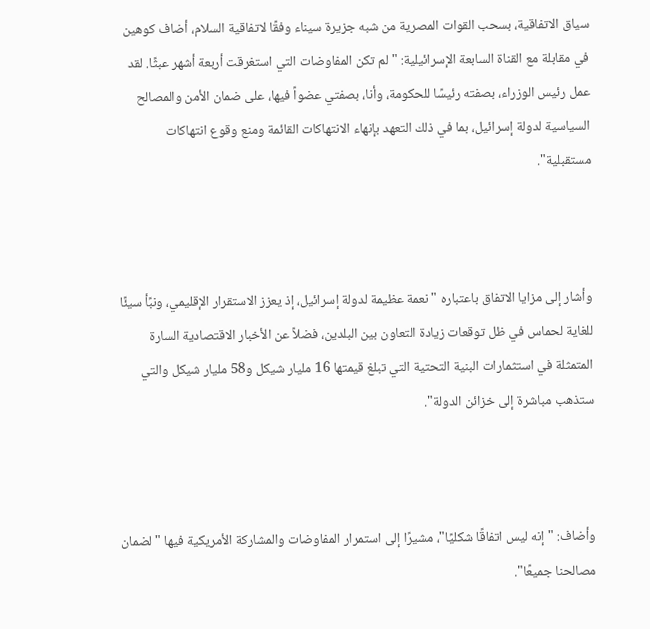سياق الاتفاقية، بسحب القوات المصرية من شبه جزيرة سيناء وفقًا لاتفاقية السلام، أضاف كوهين في مقابلة مع القناة السابعة الإسرائيلية: "لم تكن المفاوضات التي استغرقت أربعة أشهر عبثًا. لقد عمل رئيس الوزراء، بصفته رئيسًا للحكومة، وأنا، بصفتي عضواً فيها، على ضمان الأمن والمصالح السياسية لدولة إسرائيل، بما في ذلك التعهد بإنهاء الانتهاكات القائمة ومنع وقوع انتهاكات مستقبلية".



وأشار إلى مزايا الاتفاق باعتباره "نعمة عظيمة لدولة إسرائيل، إذ يعزز الاستقرار الإقليمي، ونبًأ سيئًا للغاية لحماس في ظل توقعات زيادة التعاون بين البلدين، فضلاً عن الأخبار الاقتصادية السارة المتمثلة في استثمارات البنية التحتية التي تبلغ قيمتها 16 مليار شيكل و58 مليار شيكل والتي ستذهب مباشرة إلى خزائن الدولة".



وأضاف: "إنه ليس اتفاقًا شكليًا"، مشيرًا إلى استمرار المفاوضات والمشاركة الأمريكية فيها "لضمان مصالحنا جميعًا".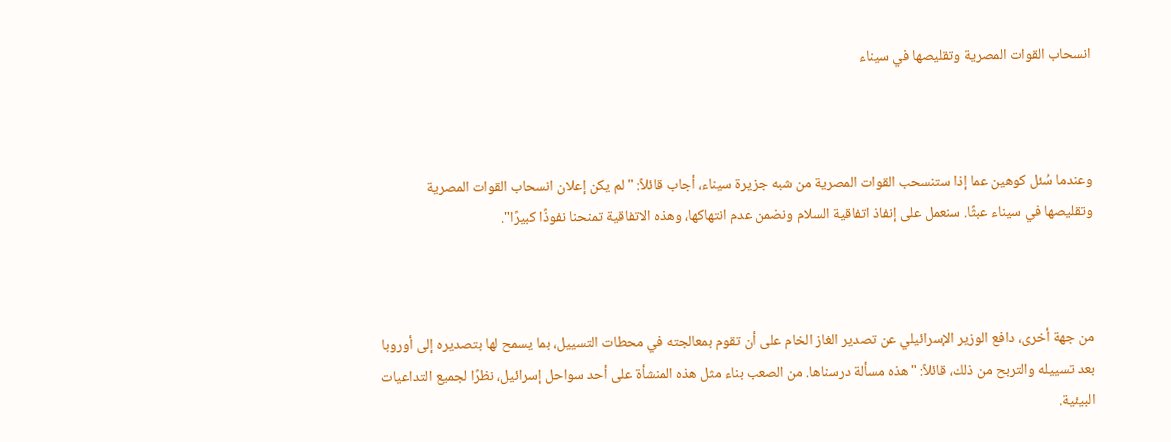انسحاب القوات المصرية وتقليصها في سيناء



وعندما سُئل كوهين عما إذا ستنسحب القوات المصرية من شبه جزيرة سيناء، أجاب قائلاً: "لم يكن إعلان انسحاب القوات المصرية وتقليصها في سيناء عبثًا. سنعمل على إنفاذ اتفاقية السلام ونضمن عدم انتهاكها، وهذه الاتفاقية تمنحنا نفوذًا كبيرًا".



من جهة أخرى، دافع الوزير الإسرائيلي عن تصدير الغاز الخام على أن تقوم بمعالجته في محطات التسييل، بما يسمح لها بتصديره إلى أوروبا بعد تسييله والتربح من ذلك، قائلاً: "هذه مسألة درسناها. من الصعب بناء مثل هذه المنشأة على أحد سواحل إسرائيل، نظرًا لجميع التداعيات البيئية.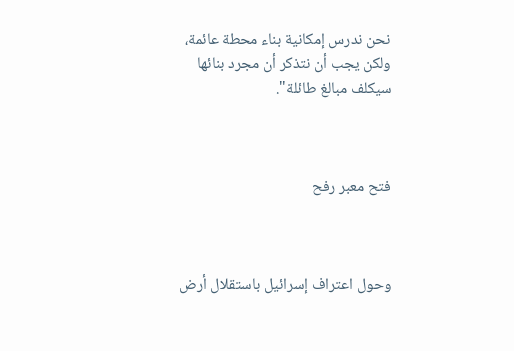نحن ندرس إمكانية بناء محطة عائمة، ولكن يجب أن نتذكر أن مجرد بنائها سيكلف مبالغ طائلة".



فتح معبر رفح



وحول اعتراف إسرائيل باستقلال أرض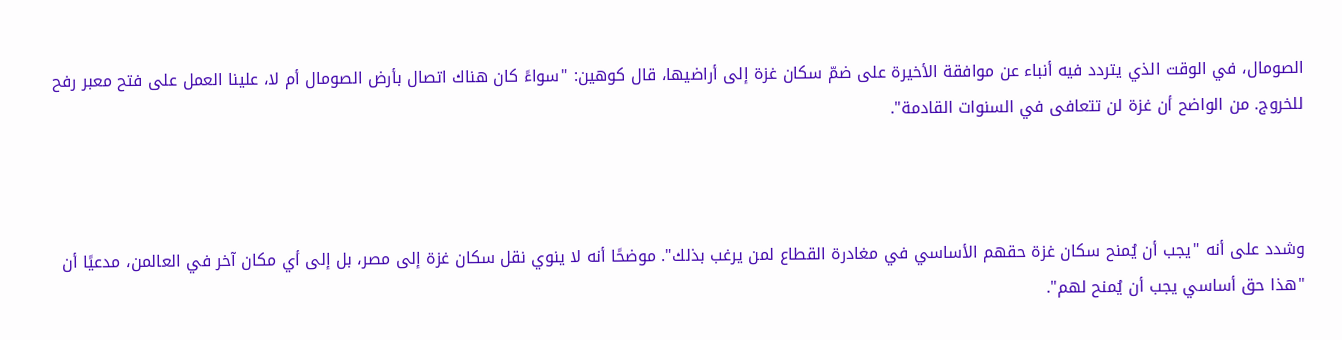الصومال، في الوقت الذي يتردد فيه أنباء عن موافقة الأخيرة على ضمّ سكان غزة إلى أراضيها، قال كوهين: "سواءً كان هناك اتصال بأرض الصومال أم لا، علينا العمل على فتح معبر رفح للخروج. من الواضح أن غزة لن تتعافى في السنوات القادمة".



وشدد على أنه "يجب أن يُمنح سكان غزة حقهم الأساسي في مغادرة القطاع لمن يرغب بذلك". موضحًا أنه لا ينوي نقل سكان غزة إلى مصر، بل إلى أي مكان آخر في العالمن، مدعيًا أن "هذا حق أساسي يجب أن يُمنح لهم".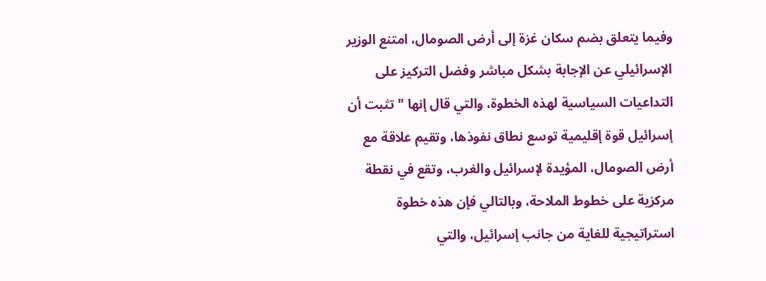وفيما يتعلق بضم سكان غزة إلى أرض الصومال، امتنع الوزير الإسرائيلي عن الإجابة بشكل مباشر وفضل التركيز على التداعيات السياسية لهذه الخطوة، والتي قال إنها "تثبت أن إسرائيل قوة إقليمية توسع نطاق نفوذها، وتقيم علاقة مع أرض الصومال، المؤيدة لإسرائيل والغرب، وتقع في نقطة مركزية على خطوط الملاحة، وبالتالي فإن هذه خطوة استراتيجية للغاية من جانب إسرائيل، والتي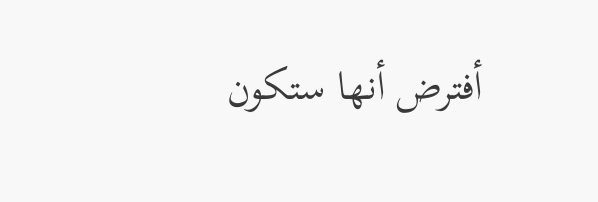أفترض أنها ستكون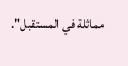مماثلة في المستقبل".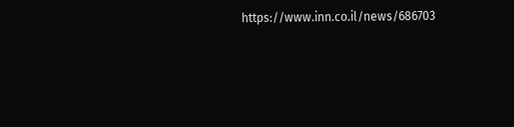https://www.inn.co.il/news/686703